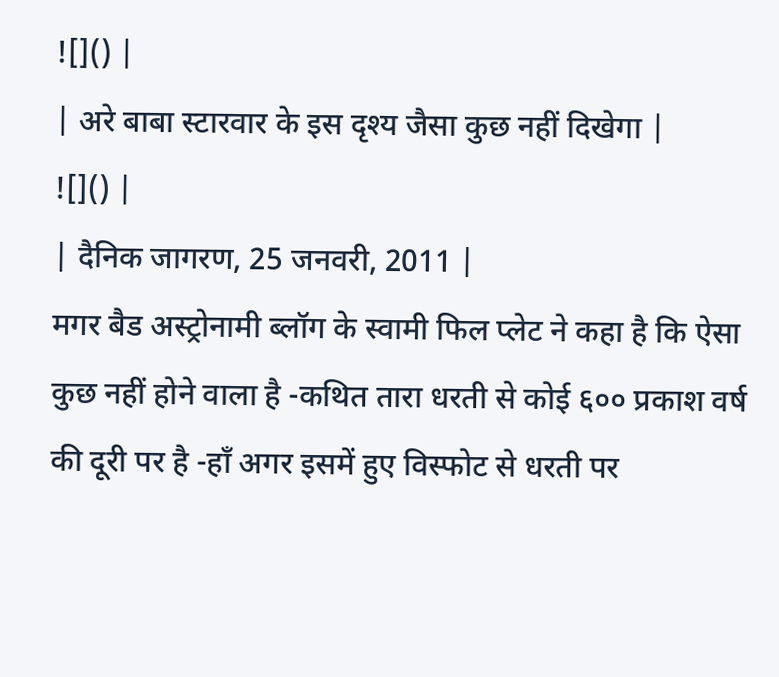![]() |
| अरे बाबा स्टारवार के इस दृश्य जैसा कुछ नहीं दिखेगा |
![]() |
| दैनिक जागरण, 25 जनवरी, 2011 |
मगर बैड अस्ट्रोनामी ब्लॉग के स्वामी फिल प्लेट ने कहा है कि ऐसा कुछ नहीं होने वाला है -कथित तारा धरती से कोई ६०० प्रकाश वर्ष की दूरी पर है -हाँ अगर इसमें हुए विस्फोट से धरती पर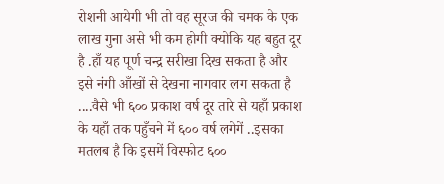रोशनी आयेगी भी तो वह सूरज की चमक के एक लाख गुना असे भी कम होगी क्योकि यह बहुत दूर है .हाँ यह पूर्ण चन्द्र सरीखा दिख सकता है और इसे नंगी आँखों से देखना नागवार लग सकता है ....वैसे भी ६०० प्रकाश वर्ष दूर तारे से यहाँ प्रकाश के यहाँ तक पहुँचने में ६०० वर्ष लगेगें ..इसका मतलब है कि इसमें विस्फोट ६००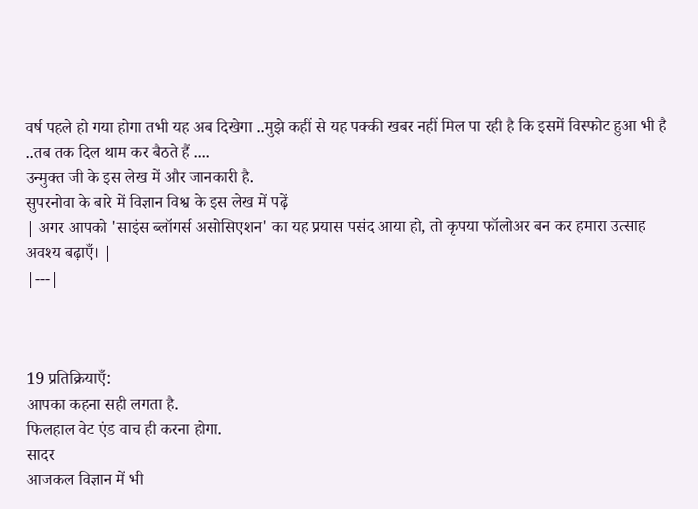वर्ष पहले हो गया होगा तभी यह अब दिखेगा ..मुझे कहीं से यह पक्की खबर नहीं मिल पा रही है कि इसमें विस्फोट हुआ भी है ..तब तक दिल थाम कर बैठते हैं ....
उन्मुक्त जी के इस लेख में और जानकारी है.
सुपरनोवा के बारे में विज्ञान विश्व के इस लेख में पढ़ें
| अगर आपको 'साइंस ब्लॉगर्स असोसिएशन' का यह प्रयास पसंद आया हो, तो कृपया फॉलोअर बन कर हमारा उत्साह अवश्य बढ़ाएँ। |
|---|



19 प्रतिक्रियाएँ:
आपका कहना सही लगता है.
फिलहाल वेट एंड वाच ही करना होगा.
सादर
आजकल विज्ञान में भी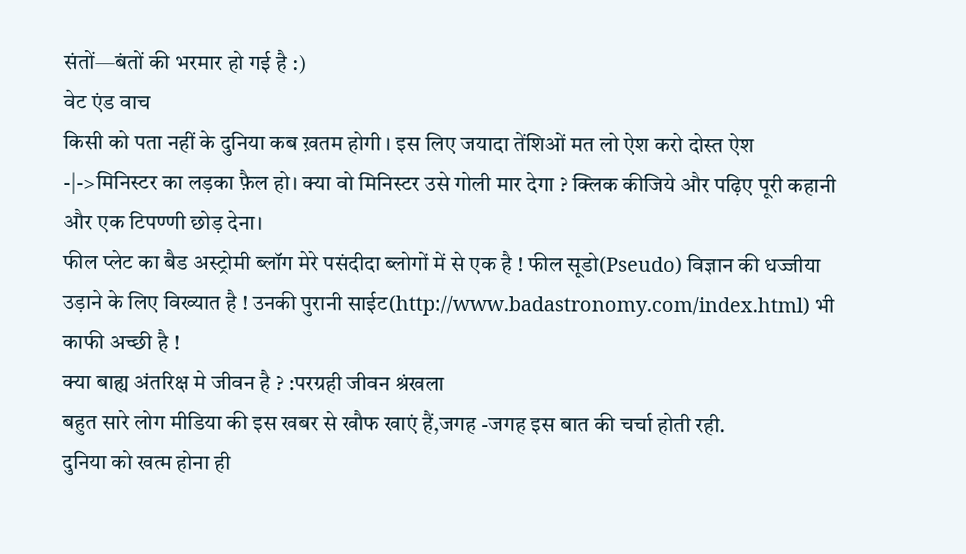संतों—बंतों की भरमार हो गई है :)
वेट एंड वाच
किसी को पता नहीं के दुनिया कब ख़तम होगी । इस लिए जयादा तेंशिओं मत लो ऐश करो दोस्त ऐश
-|->मिनिस्टर का लड़का फ़ैल हो। क्या वो मिनिस्टर उसे गोली मार देगा ? क्लिक कीजिये और पढ़िए पूरी कहानी और एक टिपण्णी छोड़ देना।
फील प्लेट का बैड अस्ट्रोमी ब्लॉग मेरे पसंदीदा ब्लोगों में से एक है ! फील सूडो(Pseudo) विज्ञान की धज्जीया उड़ाने के लिए विख्यात है ! उनकी पुरानी साईट(http://www.badastronomy.com/index.html) भी काफी अच्छी है !
क्या बाह्य अंतरिक्ष मे जीवन है ? :परग्रही जीवन श्रंखला
बहुत सारे लोग मीडिया की इस खबर से खौफ खाएं हैं,जगह -जगह इस बात की चर्चा होती रही.
दुनिया को खत्म होना ही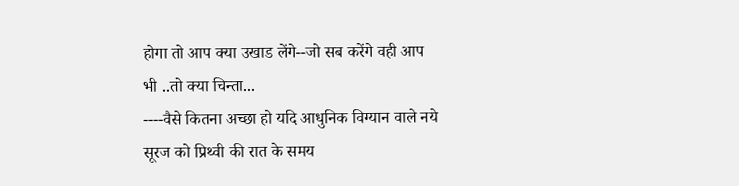होगा तो आप क्या उखाड लेंगे--जो सब करेंगे वही आप भी ..तो क्या चिन्ता...
----वैसे कितना अच्छा हो यदि आधुनिक विग्यान वाले नये सूरज को प्रिथ्वी की रात के समय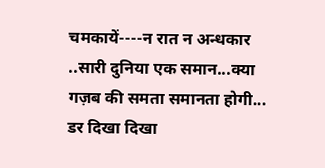चमकायें----न रात न अन्धकार ..सारी दुनिया एक समान...क्या गज़ब की समता समानता होगी...
डर दिखा दिखा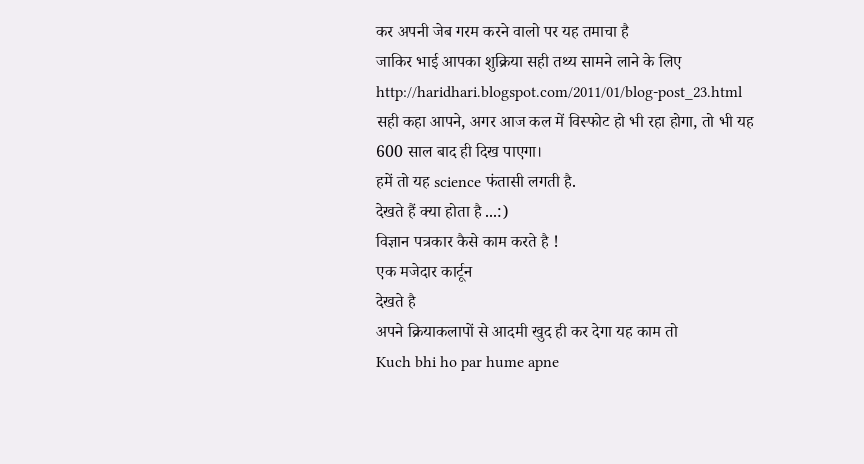कर अपनी जेब गरम करने वालो पर यह तमाचा है
जाकिर भाई आपका शुक्रिया सही तथ्य सामने लाने के लिए
http://haridhari.blogspot.com/2011/01/blog-post_23.html
सही कहा आपने, अगर आज कल में विस्फोट हो भी रहा होगा, तो भी यह 600 साल बाद ही दिख पाएगा।
हमें तो यह science फंतासी लगती है.
देखते हैं क्या होता है ...:)
विज्ञान पत्रकार कैसे काम करते है !
एक मजेदार कार्टून
देखते है
अपने क्रियाकलापों से आदमी खुद ही कर देगा यह काम तो
Kuch bhi ho par hume apne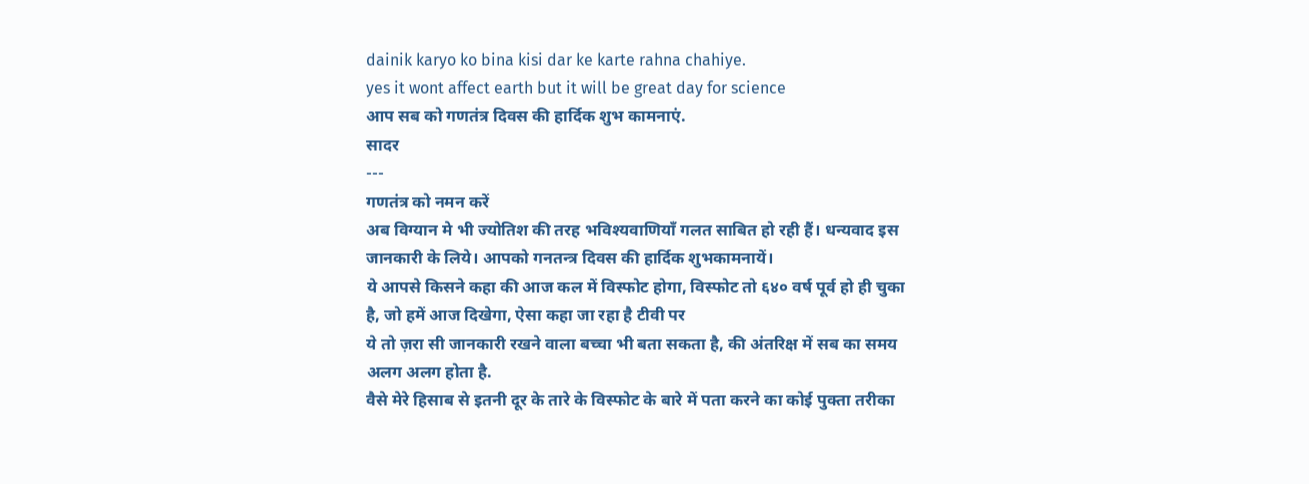dainik karyo ko bina kisi dar ke karte rahna chahiye.
yes it wont affect earth but it will be great day for science
आप सब को गणतंत्र दिवस की हार्दिक शुभ कामनाएं.
सादर
---
गणतंत्र को नमन करें
अब विग्यान मे भी ज्योतिश की तरह भविश्यवाणियाँ गलत साबित हो रही हैं। धन्यवाद इस जानकारी के लिये। आपको गनतन्त्र दिवस की हार्दिक शुभकामनायें।
ये आपसे किसने कहा की आज कल में विस्फोट होगा, विस्फोट तो ६४० वर्ष पूर्व हो ही चुका है, जो हमें आज दिखेगा, ऐसा कहा जा रहा है टीवी पर
ये तो ज़रा सी जानकारी रखने वाला बच्चा भी बता सकता है, की अंतरिक्ष में सब का समय अलग अलग होता है.
वैसे मेरे हिसाब से इतनी दूर के तारे के विस्फोट के बारे में पता करने का कोई पुक्ता तरीका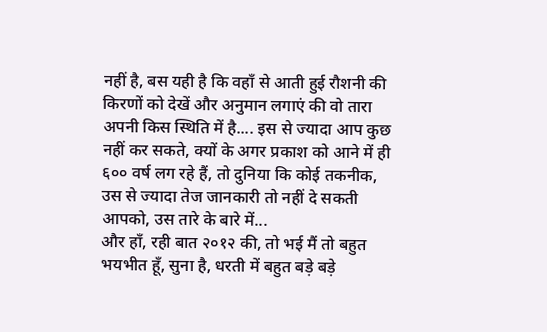नहीं है, बस यही है कि वहाँ से आती हुई रौशनी की किरणों को देखें और अनुमान लगाएं की वो तारा अपनी किस स्थिति में है.... इस से ज्यादा आप कुछ नहीं कर सकते, क्यों के अगर प्रकाश को आने में ही ६०० वर्ष लग रहे हैं, तो दुनिया कि कोई तकनीक, उस से ज्यादा तेज जानकारी तो नहीं दे सकती आपको, उस तारे के बारे में...
और हाँ, रही बात २०१२ की, तो भई मैं तो बहुत भयभीत हूँ, सुना है, धरती में बहुत बड़े बड़े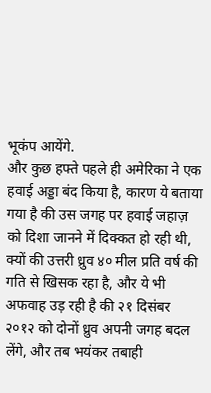भूकंप आयेंगे.
और कुछ हफ्ते पहले ही अमेरिका ने एक हवाई अड्डा बंद किया है, कारण ये बताया गया है की उस जगह पर हवाई जहाज़ को दिशा जानने में दिक्कत हो रही थी, क्यों की उत्तरी ध्रुव ४० मील प्रति वर्ष की गति से खिसक रहा है, और ये भी अफवाह उड़ रही है की २१ दिसंबर २०१२ को दोनों ध्रुव अपनी जगह बदल लेंगे, और तब भयंकर तबाही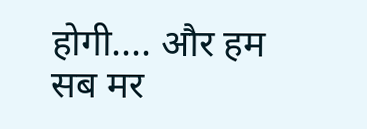होगी.... और हम सब मर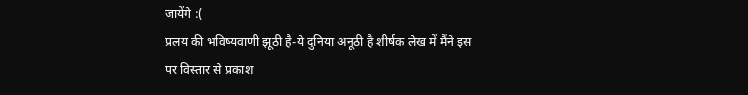जायेंगे :(
प्रलय की भविष्यवाणी झूठी है-ये दुनिया अनूठी है शीर्षक लेख में मैंने इस पर विस्तार से प्रकाश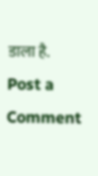डाला है.
Post a Comment